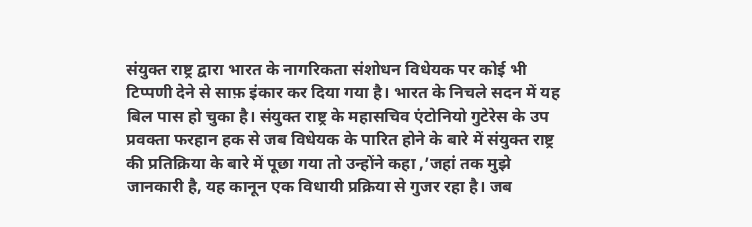संयुक्त राष्ट्र द्वारा भारत के नागरिकता संशोधन विधेयक पर कोई भी टिप्पणी देने से साफ़ इंकार कर दिया गया है। भारत के निचले सदन में यह बिल पास हो चुका है। संयुक्त राष्ट्र के महासचिव एंटोनियो गुटेरेस के उप प्रवक्ता फरहान हक से जब विधेयक के पारित होने के बारे में संयुक्त राष्ट्र की प्रतिक्रिया के बारे में पूछा गया तो उन्होंने कहा ,’जहां तक मुझे जानकारी है, यह कानून एक विधायी प्रक्रिया से गुजर रहा है। जब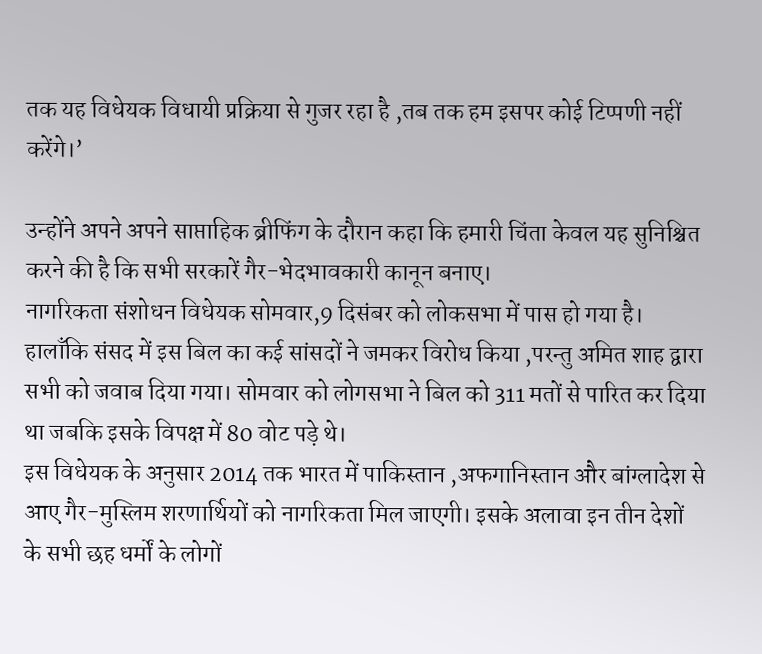तक यह विधेयक विधायी प्रक्रिया से गुजर रहा है ,तब तक हम इसपर कोई टिप्पणी नहीं करेंगे।’

उन्होंने अपने अपने साप्ताहिक ब्रीफिंग के दौरान कहा कि हमारी चिंता केवल यह सुनिश्चित करने की है कि सभी सरकारें गैर-भेदभावकारी कानून बनाए।
नागरिकता संशोधन विधेयक सोमवार,9 दिसंबर को लोकसभा में पास हो गया है। हालाँकि संसद में इस बिल का कई सांसदों ने जमकर विरोध किया ,परन्तु अमित शाह द्वारा सभी को जवाब दिया गया। सोमवार को लोगसभा ने बिल को 311 मतों से पारित कर दिया था जबकि इसके विपक्ष में 80 वोट पड़े थे।
इस विधेयक के अनुसार 2014 तक भारत में पाकिस्तान ,अफगानिस्तान और बांग्लादेश से आए गैर-मुस्लिम शरणार्थियों को नागरिकता मिल जाएगी। इसके अलावा इन तीन देशों के सभी छह धर्मों के लोगों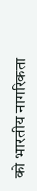को भारतीय नागरिकता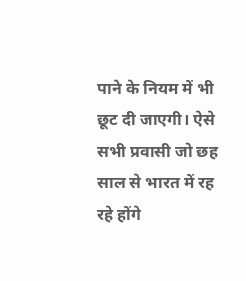पाने के नियम में भी छूट दी जाएगी। ऐसे सभी प्रवासी जो छह साल से भारत में रह रहे होंगे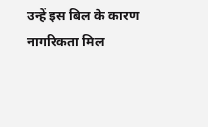उन्हें इस बिल के कारण नागरिकता मिल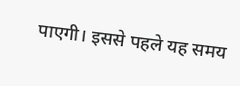पाएगी। इससे पहले यह समय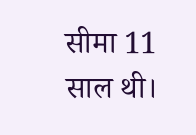सीमा 11 साल थी।